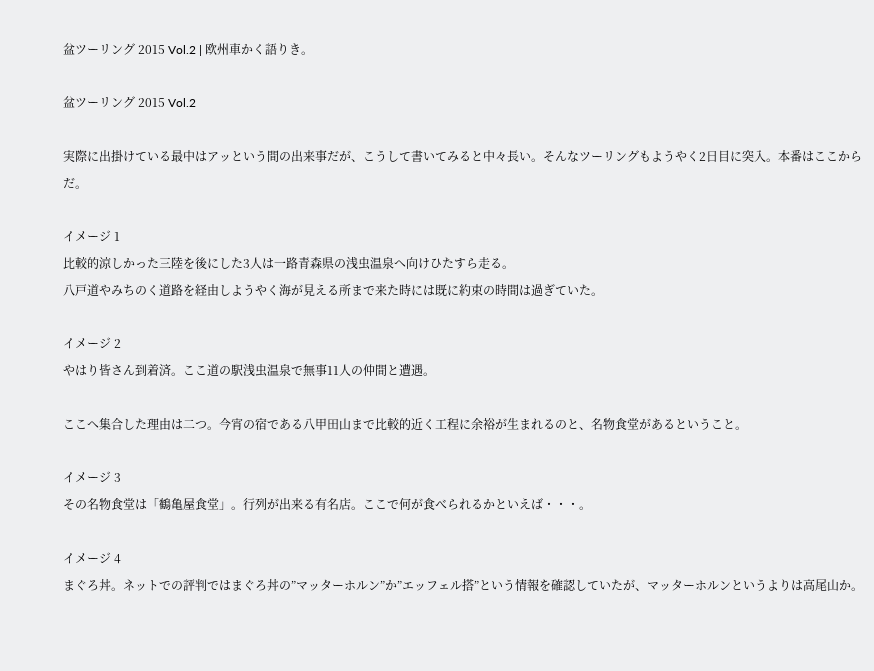盆ツーリング 2015 Vol.2 | 欧州車かく語りき。

盆ツーリング 2015 Vol.2

実際に出掛けている最中はアッという間の出来事だが、こうして書いてみると中々長い。そんなツーリングもようやく2日目に突入。本番はここからだ。

イメージ 1
比較的涼しかった三陸を後にした3人は一路青森県の浅虫温泉へ向けひたすら走る。
八戸道やみちのく道路を経由しようやく海が見える所まで来た時には既に約束の時間は過ぎていた。

イメージ 2
やはり皆さん到着済。ここ道の駅浅虫温泉で無事11人の仲間と遭遇。

ここへ集合した理由は二つ。今宵の宿である八甲田山まで比較的近く工程に余裕が生まれるのと、名物食堂があるということ。

イメージ 3
その名物食堂は「鶴亀屋食堂」。行列が出来る有名店。ここで何が食べられるかといえば・・・。

イメージ 4
まぐろ丼。ネットでの評判ではまぐろ丼の”マッターホルン”か”エッフェル搭”という情報を確認していたが、マッターホルンというよりは高尾山か。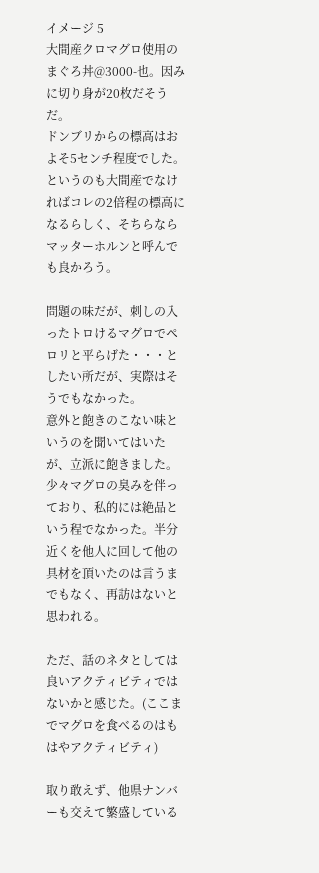イメージ 5
大間産クロマグロ使用のまぐろ丼@3000-也。因みに切り身が20枚だそうだ。
ドンブリからの標高はおよそ5センチ程度でした。
というのも大間産でなければコレの2倍程の標高になるらしく、そちらならマッターホルンと呼んでも良かろう。

問題の味だが、刺しの入ったトロけるマグロでペロリと平らげた・・・としたい所だが、実際はそうでもなかった。
意外と飽きのこない味というのを聞いてはいたが、立派に飽きました。少々マグロの臭みを伴っており、私的には絶品という程でなかった。半分近くを他人に回して他の具材を頂いたのは言うまでもなく、再訪はないと思われる。

ただ、話のネタとしては良いアクティビティではないかと感じた。(ここまでマグロを食べるのはもはやアクティビティ)

取り敢えず、他県ナンバーも交えて繁盛している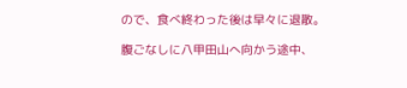ので、食べ終わった後は早々に退散。

腹ごなしに八甲田山へ向かう途中、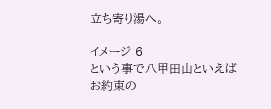立ち寄り湯へ。

イメージ 6
という事で八甲田山といえばお約束の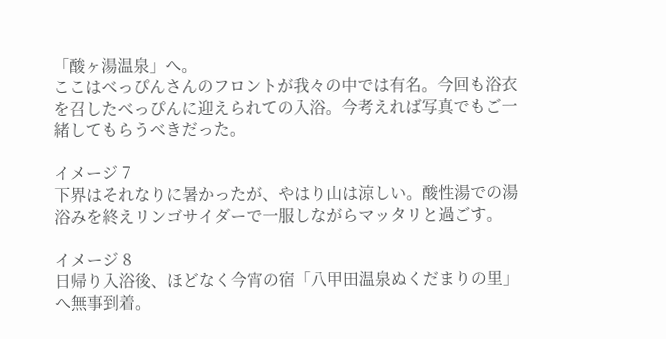「酸ヶ湯温泉」へ。
ここはべっぴんさんのフロントが我々の中では有名。今回も浴衣を召したべっぴんに迎えられての入浴。今考えれば写真でもご一緒してもらうべきだった。

イメージ 7
下界はそれなりに暑かったが、やはり山は涼しい。酸性湯での湯浴みを終えリンゴサイダーで一服しながらマッタリと過ごす。

イメージ 8
日帰り入浴後、ほどなく今宵の宿「八甲田温泉ぬくだまりの里」へ無事到着。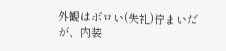外観はボロい(失礼)佇まいだが、内装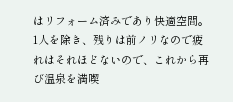はリフォーム済みであり快適空間。
1人を除き、残りは前ノリなので疲れはそれほどないので、これから再び温泉を満喫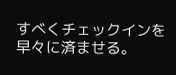すべくチェックインを早々に済ませる。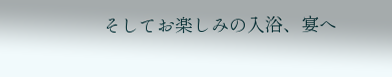そしてお楽しみの入浴、宴へ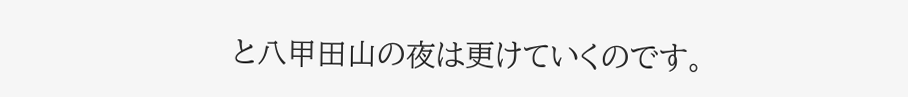と八甲田山の夜は更けていくのです。